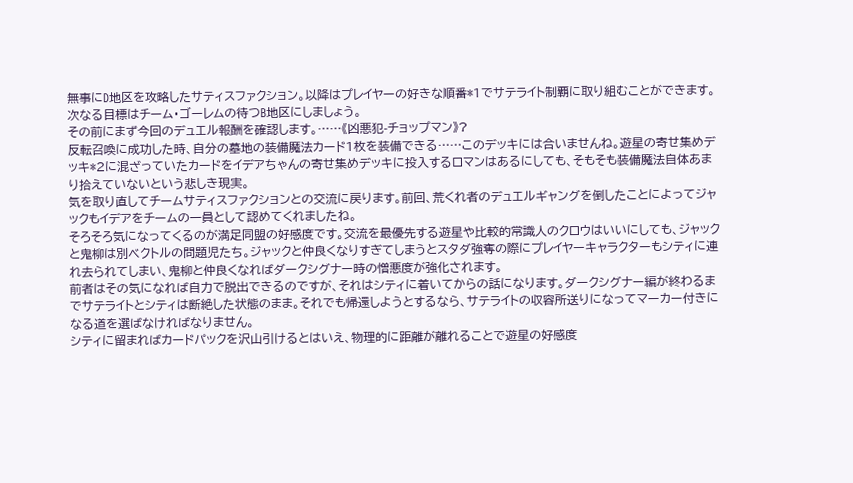無事にD地区を攻略したサティスファクション。以降はプレイヤーの好きな順番*1でサテライト制覇に取り組むことができます。次なる目標はチーム・ゴーレムの待つB地区にしましょう。
その前にまず今回のデュエル報酬を確認します。……《凶悪犯-チョップマン》?
反転召喚に成功した時、自分の墓地の装備魔法カード1枚を装備できる……このデッキには合いませんね。遊星の寄せ集めデッキ*2に混ざっていたカードをイデアちゃんの寄せ集めデッキに投入するロマンはあるにしても、そもそも装備魔法自体あまり拾えていないという悲しき現実。
気を取り直してチームサティスファクションとの交流に戻ります。前回、荒くれ者のデュエルギャングを倒したことによってジャックもイデアをチームの一員として認めてくれましたね。
そろそろ気になってくるのが満足同盟の好感度です。交流を最優先する遊星や比較的常識人のクロウはいいにしても、ジャックと鬼柳は別ベクトルの問題児たち。ジャックと仲良くなりすぎてしまうとスタダ強奪の際にプレイヤーキャラクターもシティに連れ去られてしまい、鬼柳と仲良くなればダークシグナー時の憎悪度が強化されます。
前者はその気になれば自力で脱出できるのですが、それはシティに着いてからの話になります。ダークシグナー編が終わるまでサテライトとシティは断絶した状態のまま。それでも帰還しようとするなら、サテライトの収容所送りになってマーカー付きになる道を選ばなければなりません。
シティに留まればカードパックを沢山引けるとはいえ、物理的に距離が離れることで遊星の好感度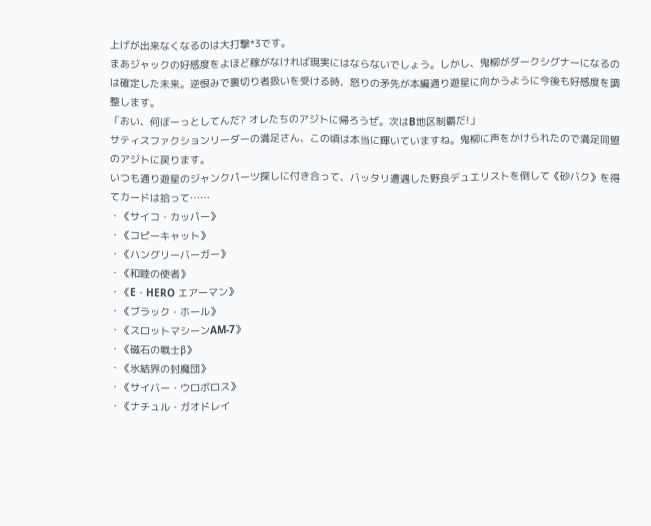上げが出来なくなるのは大打撃*3です。
まあジャックの好感度をよほど稼がなければ現実にはならないでしょう。しかし、鬼柳がダークシグナーになるのは確定した未来。逆恨みで裏切り者扱いを受ける時、怒りの矛先が本編通り遊星に向かうように今後も好感度を調整します。
「おい、何ぼーっとしてんだ? オレたちのアジトに帰ろうぜ。次はB地区制覇だ!」
サティスファクションリーダーの満足さん、この頃は本当に輝いていますね。鬼柳に声をかけられたので満足同盟のアジトに戻ります。
いつも通り遊星のジャンクパーツ探しに付き合って、バッタリ遭遇した野良デュエリストを倒して《砂バク》を得てカードは拾って……
・《サイコ・カッパー》
・《コピーキャット》
・《ハングリーバーガー》
・《和睦の使者》
・《E・HERO エアーマン》
・《ブラック・ホール》
・《スロットマシーンAM-7》
・《磁石の戦士β》
・《氷結界の封魔団》
・《サイバー・ウロボロス》
・《ナチュル・ガオドレイ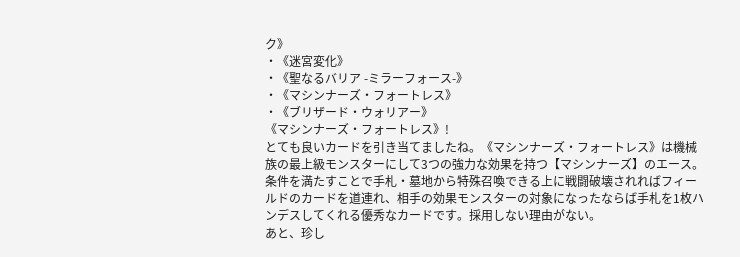ク》
・《迷宮変化》
・《聖なるバリア -ミラーフォース-》
・《マシンナーズ・フォートレス》
・《ブリザード・ウォリアー》
《マシンナーズ・フォートレス》!
とても良いカードを引き当てましたね。《マシンナーズ・フォートレス》は機械族の最上級モンスターにして3つの強力な効果を持つ【マシンナーズ】のエース。条件を満たすことで手札・墓地から特殊召喚できる上に戦闘破壊されればフィールドのカードを道連れ、相手の効果モンスターの対象になったならば手札を1枚ハンデスしてくれる優秀なカードです。採用しない理由がない。
あと、珍し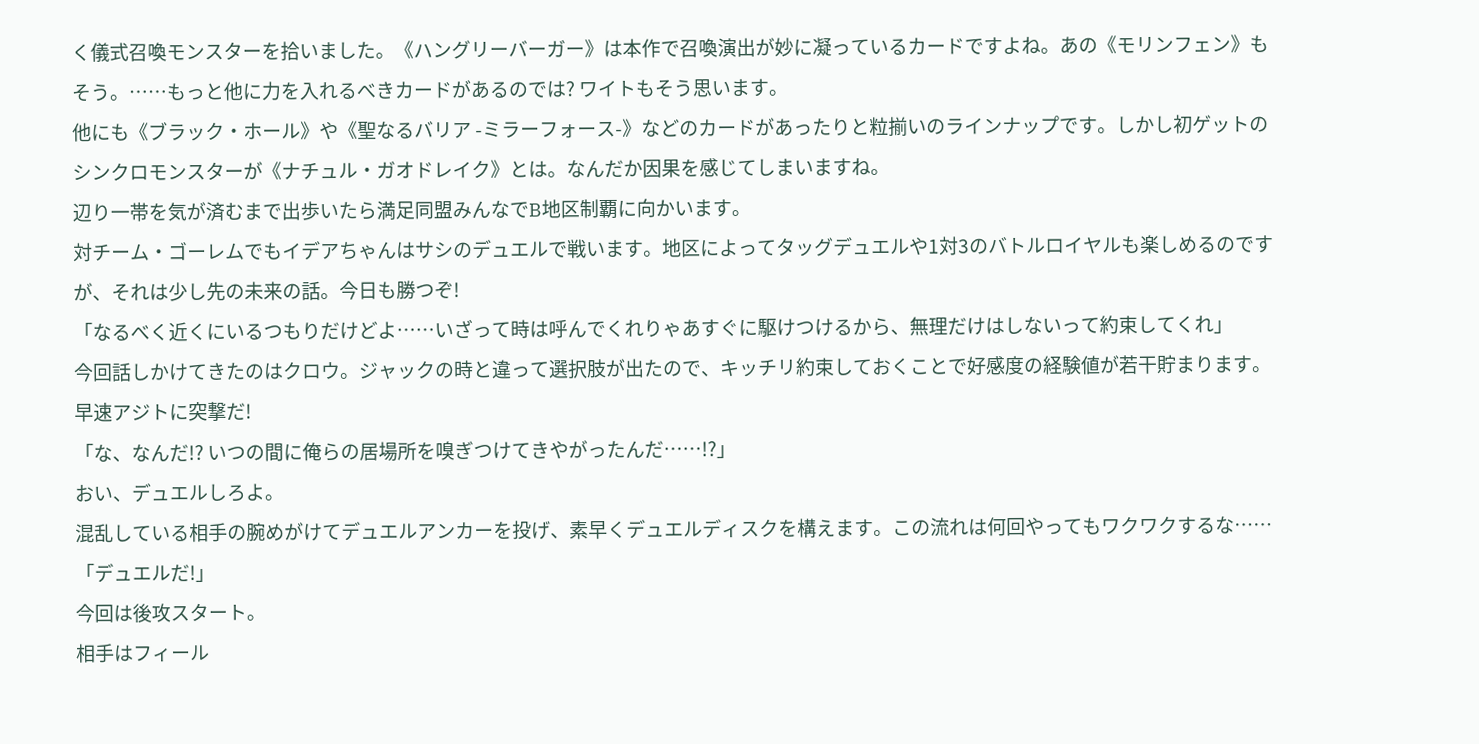く儀式召喚モンスターを拾いました。《ハングリーバーガー》は本作で召喚演出が妙に凝っているカードですよね。あの《モリンフェン》もそう。……もっと他に力を入れるべきカードがあるのでは? ワイトもそう思います。
他にも《ブラック・ホール》や《聖なるバリア -ミラーフォース-》などのカードがあったりと粒揃いのラインナップです。しかし初ゲットのシンクロモンスターが《ナチュル・ガオドレイク》とは。なんだか因果を感じてしまいますね。
辺り一帯を気が済むまで出歩いたら満足同盟みんなでB地区制覇に向かいます。
対チーム・ゴーレムでもイデアちゃんはサシのデュエルで戦います。地区によってタッグデュエルや1対3のバトルロイヤルも楽しめるのですが、それは少し先の未来の話。今日も勝つぞ!
「なるべく近くにいるつもりだけどよ……いざって時は呼んでくれりゃあすぐに駆けつけるから、無理だけはしないって約束してくれ」
今回話しかけてきたのはクロウ。ジャックの時と違って選択肢が出たので、キッチリ約束しておくことで好感度の経験値が若干貯まります。
早速アジトに突撃だ!
「な、なんだ!? いつの間に俺らの居場所を嗅ぎつけてきやがったんだ……!?」
おい、デュエルしろよ。
混乱している相手の腕めがけてデュエルアンカーを投げ、素早くデュエルディスクを構えます。この流れは何回やってもワクワクするな……
「デュエルだ!」
今回は後攻スタート。
相手はフィール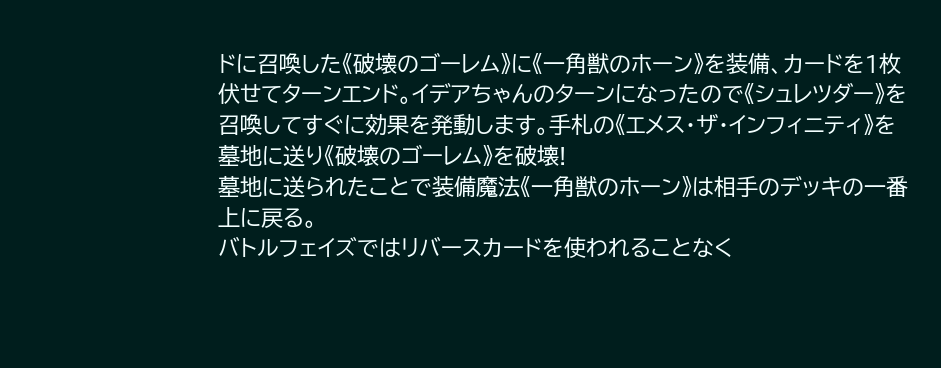ドに召喚した《破壊のゴーレム》に《一角獣のホーン》を装備、カードを1枚伏せてターンエンド。イデアちゃんのターンになったので《シュレツダー》を召喚してすぐに効果を発動します。手札の《エメス・ザ・インフィニティ》を墓地に送り《破壊のゴーレム》を破壊!
墓地に送られたことで装備魔法《一角獣のホーン》は相手のデッキの一番上に戻る。
バトルフェイズではリバースカードを使われることなく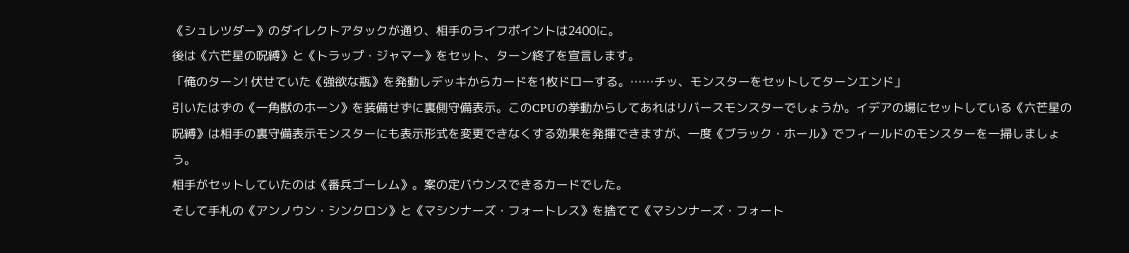《シュレツダー》のダイレクトアタックが通り、相手のライフポイントは2400に。
後は《六芒星の呪縛》と《トラップ・ジャマー》をセット、ターン終了を宣言します。
「俺のターン! 伏せていた《強欲な瓶》を発動しデッキからカードを1枚ドローする。……チッ、モンスターをセットしてターンエンド」
引いたはずの《一角獣のホーン》を装備せずに裏側守備表示。このCPUの挙動からしてあれはリバースモンスターでしょうか。イデアの場にセットしている《六芒星の呪縛》は相手の裏守備表示モンスターにも表示形式を変更できなくする効果を発揮できますが、一度《ブラック・ホール》でフィールドのモンスターを一掃しましょう。
相手がセットしていたのは《番兵ゴーレム》。案の定バウンスできるカードでした。
そして手札の《アンノウン・シンクロン》と《マシンナーズ・フォートレス》を捨てて《マシンナーズ・フォート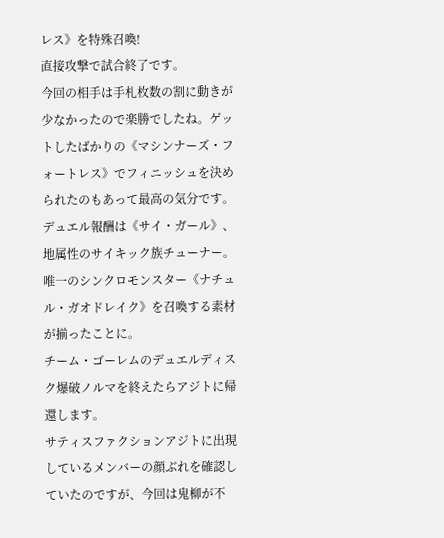レス》を特殊召喚!
直接攻撃で試合終了です。
今回の相手は手札枚数の割に動きが少なかったので楽勝でしたね。ゲットしたばかりの《マシンナーズ・フォートレス》でフィニッシュを決められたのもあって最高の気分です。デュエル報酬は《サイ・ガール》、地属性のサイキック族チューナー。唯一のシンクロモンスター《ナチュル・ガオドレイク》を召喚する素材が揃ったことに。
チーム・ゴーレムのデュエルディスク爆破ノルマを終えたらアジトに帰還します。
サティスファクションアジトに出現しているメンバーの顔ぶれを確認していたのですが、今回は鬼柳が不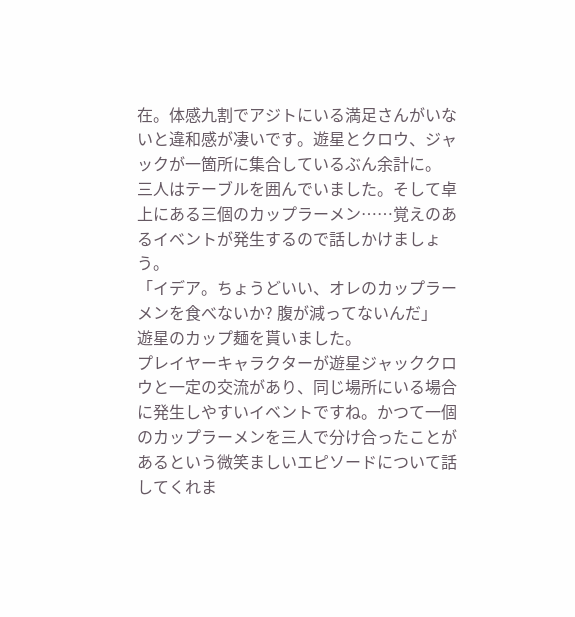在。体感九割でアジトにいる満足さんがいないと違和感が凄いです。遊星とクロウ、ジャックが一箇所に集合しているぶん余計に。
三人はテーブルを囲んでいました。そして卓上にある三個のカップラーメン……覚えのあるイベントが発生するので話しかけましょう。
「イデア。ちょうどいい、オレのカップラーメンを食べないか? 腹が減ってないんだ」
遊星のカップ麺を貰いました。
プレイヤーキャラクターが遊星ジャッククロウと一定の交流があり、同じ場所にいる場合に発生しやすいイベントですね。かつて一個のカップラーメンを三人で分け合ったことがあるという微笑ましいエピソードについて話してくれま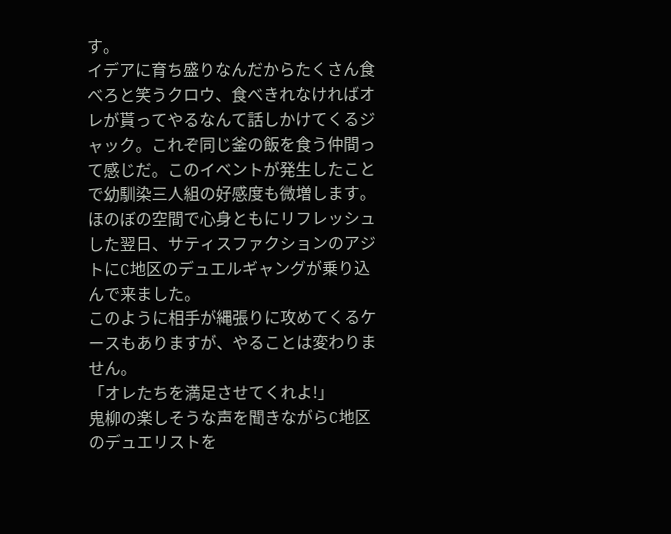す。
イデアに育ち盛りなんだからたくさん食べろと笑うクロウ、食べきれなければオレが貰ってやるなんて話しかけてくるジャック。これぞ同じ釜の飯を食う仲間って感じだ。このイベントが発生したことで幼馴染三人組の好感度も微増します。
ほのぼの空間で心身ともにリフレッシュした翌日、サティスファクションのアジトにC地区のデュエルギャングが乗り込んで来ました。
このように相手が縄張りに攻めてくるケースもありますが、やることは変わりません。
「オレたちを満足させてくれよ!」
鬼柳の楽しそうな声を聞きながらC地区のデュエリストを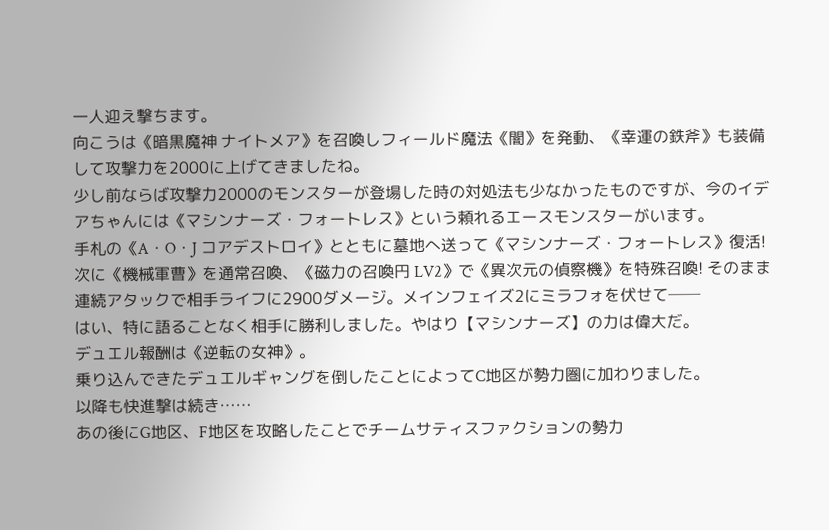一人迎え撃ちます。
向こうは《暗黒魔神 ナイトメア》を召喚しフィールド魔法《闇》を発動、《幸運の鉄斧》も装備して攻撃力を2000に上げてきましたね。
少し前ならば攻撃力2000のモンスターが登場した時の対処法も少なかったものですが、今のイデアちゃんには《マシンナーズ・フォートレス》という頼れるエースモンスターがいます。
手札の《A・O・J コアデストロイ》とともに墓地へ送って《マシンナーズ・フォートレス》復活! 次に《機械軍曹》を通常召喚、《磁力の召喚円 LV2》で《異次元の偵察機》を特殊召喚! そのまま連続アタックで相手ライフに2900ダメージ。メインフェイズ2にミラフォを伏せて──
はい、特に語ることなく相手に勝利しました。やはり【マシンナーズ】の力は偉大だ。
デュエル報酬は《逆転の女神》。
乗り込んできたデュエルギャングを倒したことによってC地区が勢力圏に加わりました。
以降も快進撃は続き……
あの後にG地区、F地区を攻略したことでチームサティスファクションの勢力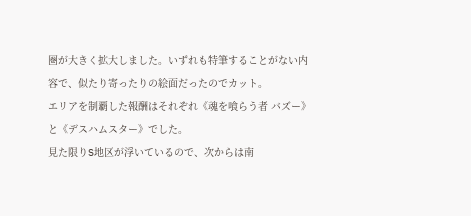圏が大きく拡大しました。いずれも特筆することがない内容で、似たり寄ったりの絵面だったのでカット。
エリアを制覇した報酬はそれぞれ《魂を喰らう者 バズー》と《デスハムスター》でした。
見た限りS地区が浮いているので、次からは南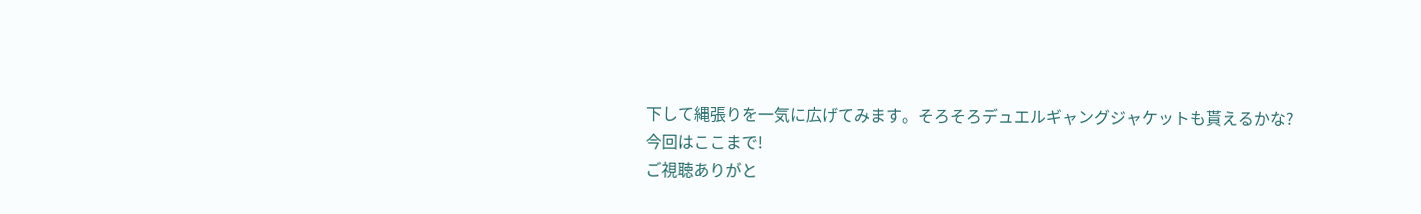下して縄張りを一気に広げてみます。そろそろデュエルギャングジャケットも貰えるかな?
今回はここまで!
ご視聴ありがと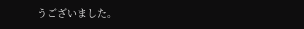うございました。